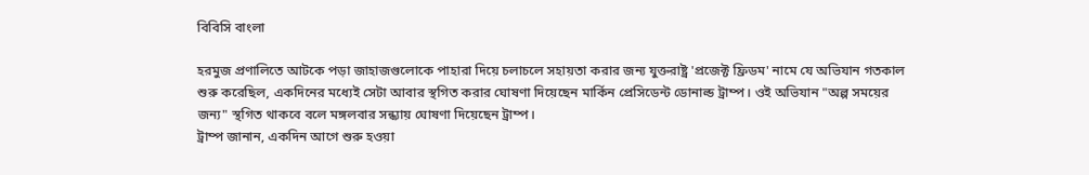বিবিসি বাংলা

হরমুজ প্রণালিতে আটকে পড়া জাহাজগুলোকে পাহারা দিয়ে চলাচলে সহায়তা করার জন্য যুক্তরাষ্ট্র 'প্রজেক্ট ফ্রিডম' নামে যে অভিযান গতকাল শুরু করেছিল, একদিনের মধ্যেই সেটা আবার স্থগিত করার ঘোষণা দিয়েছেন মার্কিন প্রেসিডেন্ট ডোনাল্ড ট্রাম্প। ওই অভিযান "অল্প সময়ের জন্য" স্থগিত থাকবে বলে মঙ্গলবার সন্ধ্যায় ঘোষণা দিয়েছেন ট্রাম্প।
ট্রাম্প জানান, একদিন আগে শুরু হওয়া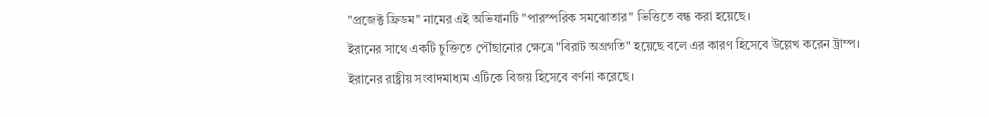"প্রজেক্ট ফ্রিডম" নামের এই অভিযানটি "পারস্পরিক সমঝোতার" ভিত্তিতে বন্ধ করা হয়েছে।
ইরানের সাথে একটি চুক্তিতে পৌঁছানোর ক্ষেত্রে "বিরাট অগ্রগতি" হয়েছে বলে এর কারণ হিসেবে উল্লেখ করেন ট্রাম্প।
ইরানের রাষ্ট্রীয় সংবাদমাধ্যম এটিকে বিজয় হিসেবে বর্ণনা করেছে।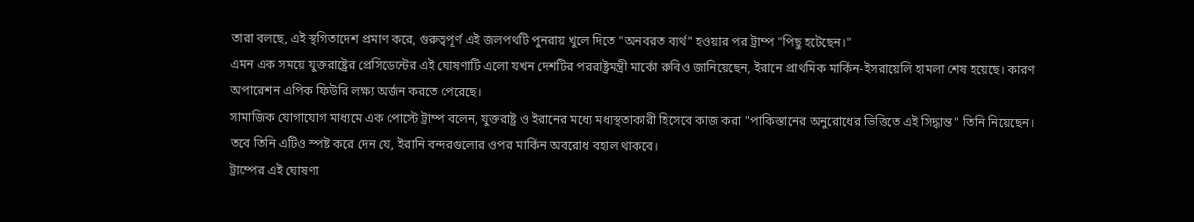তারা বলছে, এই স্থগিতাদেশ প্রমাণ করে, গুরুত্বপূর্ণ এই জলপথটি পুনরায় খুলে দিতে "অনবরত ব্যর্থ" হওয়ার পর ট্রাম্প "পিছু হটেছেন।"
এমন এক সময়ে যুক্তরাষ্ট্রের প্রেসিডেন্টের এই ঘোষণাটি এলো যখন দেশটির পররাষ্ট্রমন্ত্রী মার্কো রুবিও জানিয়েছেন, ইরানে প্রাথমিক মার্কিন-ইসরায়েলি হামলা শেষ হয়েছে। কারণ অপারেশন এপিক ফিউরি লক্ষ্য অর্জন করতে পেরেছে।
সামাজিক যোগাযোগ মাধ্যমে এক পোস্টে ট্রাম্প বলেন, যুক্তরাষ্ট্র ও ইরানের মধ্যে মধ্যস্থতাকারী হিসেবে কাজ করা "পাকিস্তানের অনুরোধের ভিত্তিতে এই সিদ্ধান্ত" তিনি নিয়েছেন।
তবে তিনি এটিও স্পষ্ট করে দেন যে, ইরানি বন্দরগুলোর ওপর মার্কিন অবরোধ বহাল থাকবে।
ট্রাম্পের এই ঘোষণা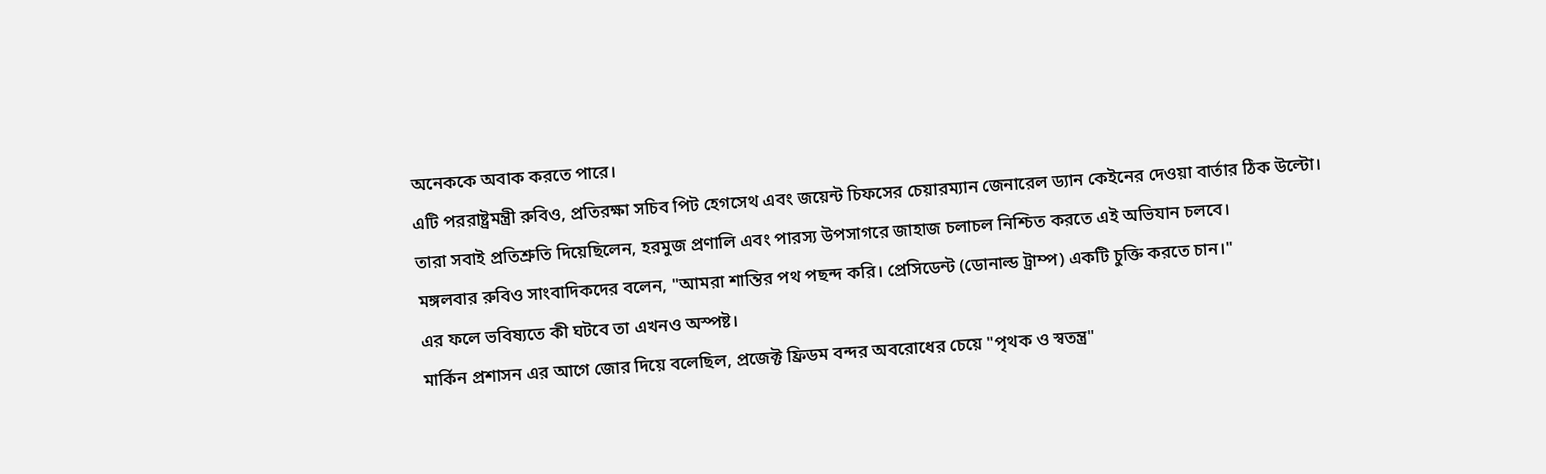অনেককে অবাক করতে পারে।
এটি পররাষ্ট্রমন্ত্রী রুবিও, প্রতিরক্ষা সচিব পিট হেগসেথ এবং জয়েন্ট চিফসের চেয়ারম্যান জেনারেল ড্যান কেইনের দেওয়া বার্তার ঠিক উল্টো।
তারা সবাই প্রতিশ্রুতি দিয়েছিলেন, হরমুজ প্রণালি এবং পারস্য উপসাগরে জাহাজ চলাচল নিশ্চিত করতে এই অভিযান চলবে।
মঙ্গলবার রুবিও সাংবাদিকদের বলেন, "আমরা শান্তির পথ পছন্দ করি। প্রেসিডেন্ট (ডোনাল্ড ট্রাম্প) একটি চুক্তি করতে চান।"
এর ফলে ভবিষ্যতে কী ঘটবে তা এখনও অস্পষ্ট।
মার্কিন প্রশাসন এর আগে জোর দিয়ে বলেছিল, প্রজেক্ট ফ্রিডম বন্দর অবরোধের চেয়ে "পৃথক ও স্বতন্ত্র"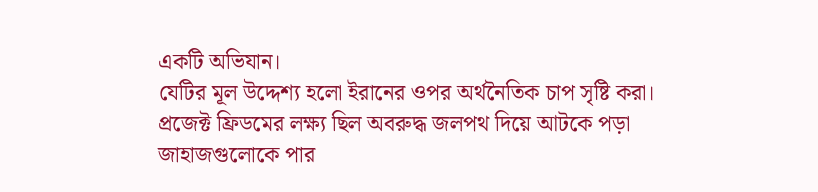একটি অভিযান।
যেটির মূল উদ্দেশ্য হলো ইরানের ওপর অর্থনৈতিক চাপ সৃষ্টি করা।
প্রজেক্ট ফ্রিডমের লক্ষ্য ছিল অবরুদ্ধ জলপথ দিয়ে আটকে পড়া জাহাজগুলোকে পার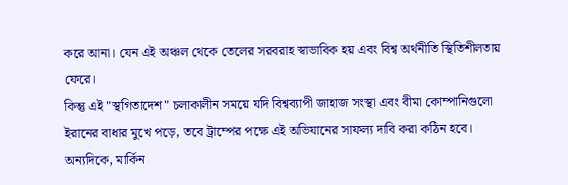করে আনা। যেন এই অঞ্চল থেকে তেলের সরবরাহ স্বাভাবিক হয় এবং বিশ্ব অর্থনীতি স্থিতিশীলতায় ফেরে।
কিন্তু এই "স্থগিতাদেশ" চলাকালীন সময়ে যদি বিশ্বব্যাপী জাহাজ সংস্থা এবং বীমা কোম্পানিগুলো ইরানের বাধার মুখে পড়ে, তবে ট্রাম্পের পক্ষে এই অভিযানের সাফল্য দাবি করা কঠিন হবে।
অন্যদিকে, মার্কিন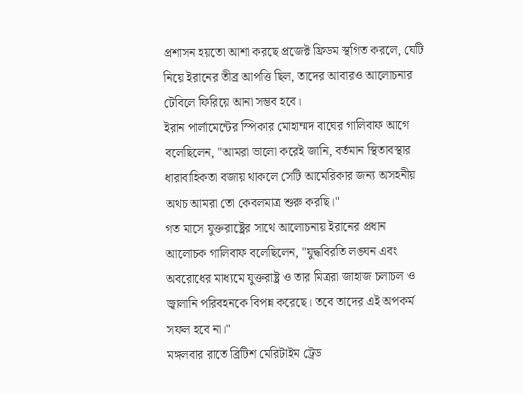প্রশাসন হয়তো আশা করছে প্রজেক্ট ফ্রিডম স্থগিত করলে, যেটি নিয়ে ইরানের তীব্র আপত্তি ছিল, তাদের আবারও আলোচনার টেবিলে ফিরিয়ে আনা সম্ভব হবে।
ইরান পার্লামেন্টের স্পিকার মোহাম্মদ বাঘের গালিবাফ আগে বলেছিলেন, "আমরা ভালো করেই জানি, বর্তমান স্থিতাবস্থার ধারাবাহিকতা বজায় থাকলে সেটি আমেরিকার জন্য অসহনীয় অথচ আমরা তো কেবলমাত্র শুরু করছি।"
গত মাসে যুক্তরাষ্ট্রের সাথে আলোচনায় ইরানের প্রধান আলোচক গালিবাফ বলেছিলেন, "যুদ্ধবিরতি লঙ্ঘন এবং অবরোধের মাধ্যমে যুক্তরাষ্ট্র ও তার মিত্ররা জাহাজ চলাচল ও জ্বালানি পরিবহনকে বিপন্ন করেছে। তবে তাদের এই অপকর্ম সফল হবে না।"
মঙ্গলবার রাতে ব্রিটিশ মেরিটাইম ট্রেড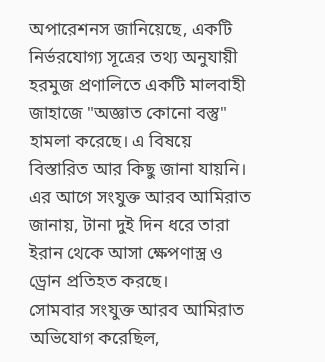অপারেশনস জানিয়েছে, একটি নির্ভরযোগ্য সূত্রের তথ্য অনুযায়ী হরমুজ প্রণালিতে একটি মালবাহী জাহাজে "অজ্ঞাত কোনো বস্তু" হামলা করেছে। এ বিষয়ে বিস্তারিত আর কিছু জানা যায়নি।
এর আগে সংযুক্ত আরব আমিরাত জানায়, টানা দুই দিন ধরে তারা ইরান থেকে আসা ক্ষেপণাস্ত্র ও ড্রোন প্রতিহত করছে।
সোমবার সংযুক্ত আরব আমিরাত অভিযোগ করেছিল,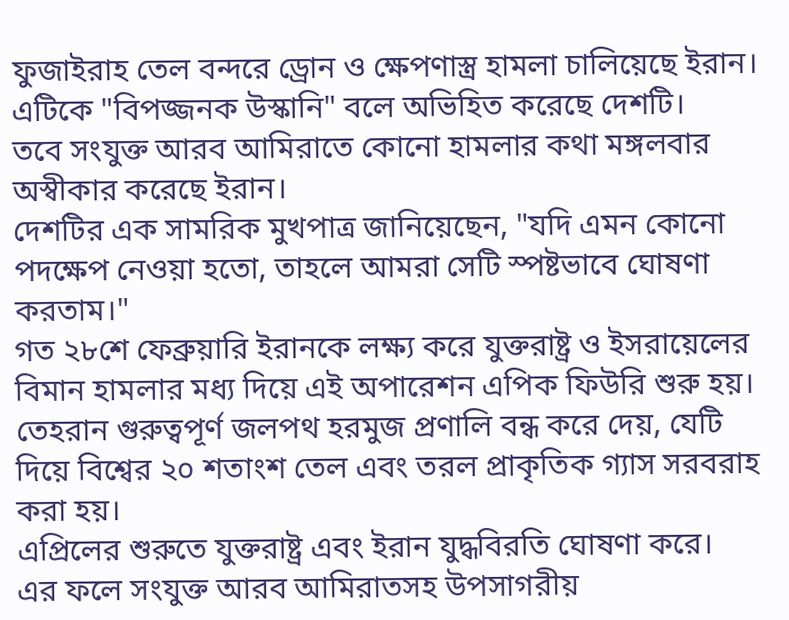ফুজাইরাহ তেল বন্দরে ড্রোন ও ক্ষেপণাস্ত্র হামলা চালিয়েছে ইরান।
এটিকে "বিপজ্জনক উস্কানি" বলে অভিহিত করেছে দেশটি।
তবে সংযুক্ত আরব আমিরাতে কোনো হামলার কথা মঙ্গলবার অস্বীকার করেছে ইরান।
দেশটির এক সামরিক মুখপাত্র জানিয়েছেন, "যদি এমন কোনো পদক্ষেপ নেওয়া হতো, তাহলে আমরা সেটি স্পষ্টভাবে ঘোষণা করতাম।"
গত ২৮শে ফেব্রুয়ারি ইরানকে লক্ষ্য করে যুক্তরাষ্ট্র ও ইসরায়েলের বিমান হামলার মধ্য দিয়ে এই অপারেশন এপিক ফিউরি শুরু হয়। তেহরান গুরুত্বপূর্ণ জলপথ হরমুজ প্রণালি বন্ধ করে দেয়, যেটি দিয়ে বিশ্বের ২০ শতাংশ তেল এবং তরল প্রাকৃতিক গ্যাস সরবরাহ করা হয়।
এপ্রিলের শুরুতে যুক্তরাষ্ট্র এবং ইরান যুদ্ধবিরতি ঘোষণা করে।
এর ফলে সংযুক্ত আরব আমিরাতসহ উপসাগরীয়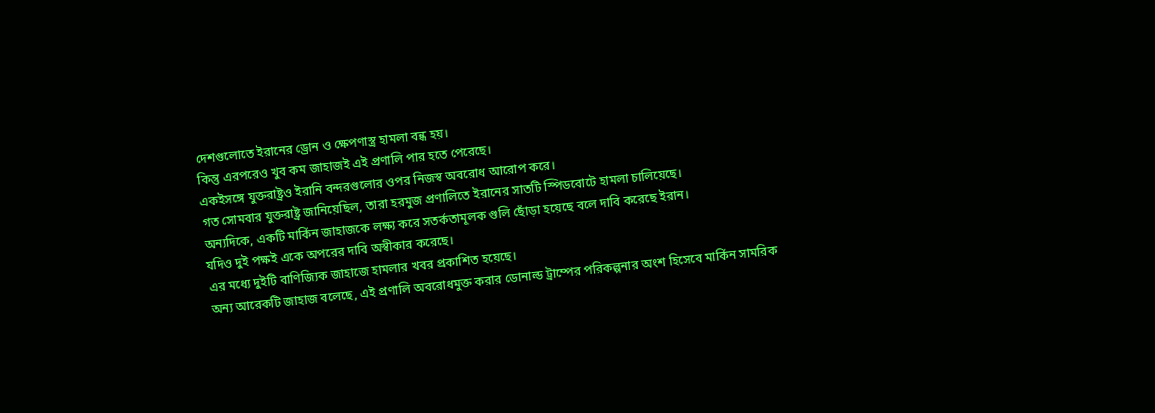দেশগুলোতে ইরানের ড্রোন ও ক্ষেপণাস্ত্র হামলা বন্ধ হয়।
কিন্তু এরপরেও খুব কম জাহাজই এই প্রণালি পার হতে পেরেছে।
একইসঙ্গে যুক্তরাষ্ট্রও ইরানি বন্দরগুলোর ওপর নিজস্ব অবরোধ আরোপ করে।
গত সোমবার যুক্তরাষ্ট্র জানিয়েছিল, তারা হরমুজ প্রণালিতে ইরানের সাতটি স্পিডবোটে হামলা চালিয়েছে।
অন্যদিকে, একটি মার্কিন জাহাজকে লক্ষ্য করে সতর্কতামূলক গুলি ছোঁড়া হয়েছে বলে দাবি করেছে ইরান।
যদিও দুই পক্ষই একে অপরের দাবি অস্বীকার করেছে।
এর মধ্যে দুইটি বাণিজ্যিক জাহাজে হামলার খবর প্রকাশিত হয়েছে।
অন্য আরেকটি জাহাজ বলেছে, এই প্রণালি অবরোধমুক্ত করার ডোনাল্ড ট্রাম্পের পরিকল্পনার অংশ হিসেবে মার্কিন সামরিক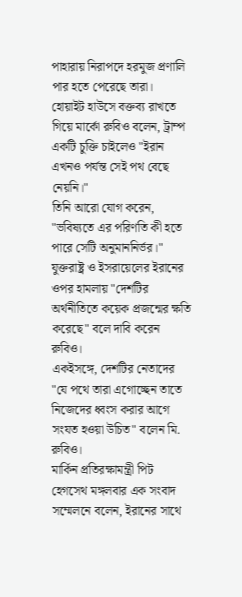পাহারায় নিরাপদে হরমুজ প্রণালি পার হতে পেরেছে তারা।
হোয়াইট হাউসে বক্তব্য রাখতে গিয়ে মার্কো রুবিও বলেন, ট্রাম্প একটি চুক্তি চাইলেও "ইরান এখনও পর্যন্ত সেই পথ বেছে নেয়নি।"
তিনি আরো যোগ করেন, "ভবিষ্যতে এর পরিণতি কী হতে পারে সেটি অনুমাননির্ভর।"
যুক্তরাষ্ট্র ও ইসরায়েলের ইরানের ওপর হামলায় "দেশটির অর্থনীতিতে কয়েক প্রজন্মের ক্ষতি করেছে" বলে দাবি করেন রুবিও।
একইসঙ্গে, দেশটির নেতাদের "যে পথে তারা এগোচ্ছেন তাতে নিজেদের ধ্বংস করার আগে সংযত হওয়া উচিত" বলেন মি. রুবিও।
মার্কিন প্রতিরক্ষামন্ত্রী পিট হেগসেথ মঙ্গলবার এক সংবাদ সম্মেলনে বলেন, ইরানের সাথে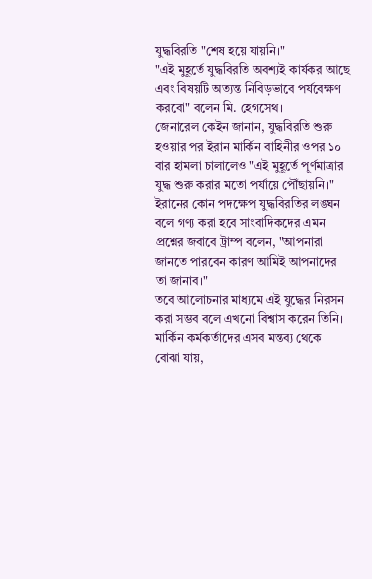যুদ্ধবিরতি "শেষ হয়ে যায়নি।"
"এই মুহূর্তে যুদ্ধবিরতি অবশ্যই কার্যকর আছে এবং বিষয়টি অত্যন্ত নিবিড়ভাবে পর্যবেক্ষণ করবো" বলেন মি. হেগসেথ।
জেনারেল কেইন জানান, যুদ্ধবিরতি শুরু হওয়ার পর ইরান মার্কিন বাহিনীর ওপর ১০ বার হামলা চালালেও "এই মুহূর্তে পূর্ণমাত্রার যুদ্ধ শুরু করার মতো পর্যায়ে পৌঁছায়নি।"
ইরানের কোন পদক্ষেপ যুদ্ধবিরতির লঙ্ঘন বলে গণ্য করা হবে সাংবাদিকদের এমন প্রশ্নের জবাবে ট্রাম্প বলেন, "আপনারা জানতে পারবেন কারণ আমিই আপনাদের তা জানাব।"
তবে আলোচনার মাধ্যমে এই যুদ্ধের নিরসন করা সম্ভব বলে এখনো বিশ্বাস করেন তিনি।
মার্কিন কর্মকর্তাদের এসব মন্তব্য থেকে বোঝা যায়,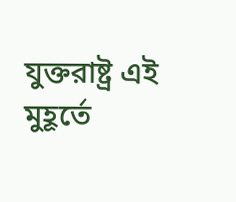যুক্তরাষ্ট্র এই মুহূর্তে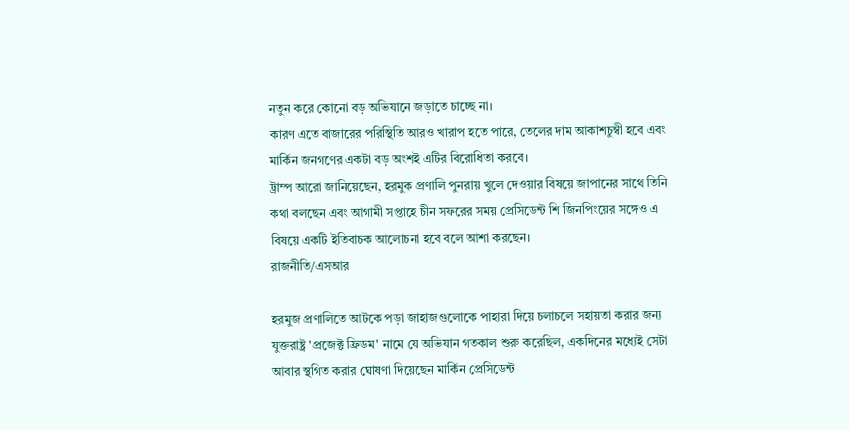নতুন করে কোনো বড় অভিযানে জড়াতে চাচ্ছে না।
কারণ এতে বাজারের পরিস্থিতি আরও খারাপ হতে পারে, তেলের দাম আকাশচুম্বী হবে এবং মার্কিন জনগণের একটা বড় অংশই এটির বিরোধিতা করবে।
ট্রাম্প আরো জানিয়েছেন, হরমুক প্রণালি পুনরায় খুলে দেওয়ার বিষয়ে জাপানের সাথে তিনি কথা বলছেন এবং আগামী সপ্তাহে চীন সফরের সময় প্রেসিডেন্ট শি জিনপিংয়ের সঙ্গেও এ বিষয়ে একটি ইতিবাচক আলোচনা হবে বলে আশা করছেন।
রাজনীতি/এসআর

হরমুজ প্রণালিতে আটকে পড়া জাহাজগুলোকে পাহারা দিয়ে চলাচলে সহায়তা করার জন্য যুক্তরাষ্ট্র 'প্রজেক্ট ফ্রিডম' নামে যে অভিযান গতকাল শুরু করেছিল, একদিনের মধ্যেই সেটা আবার স্থগিত করার ঘোষণা দিয়েছেন মার্কিন প্রেসিডেন্ট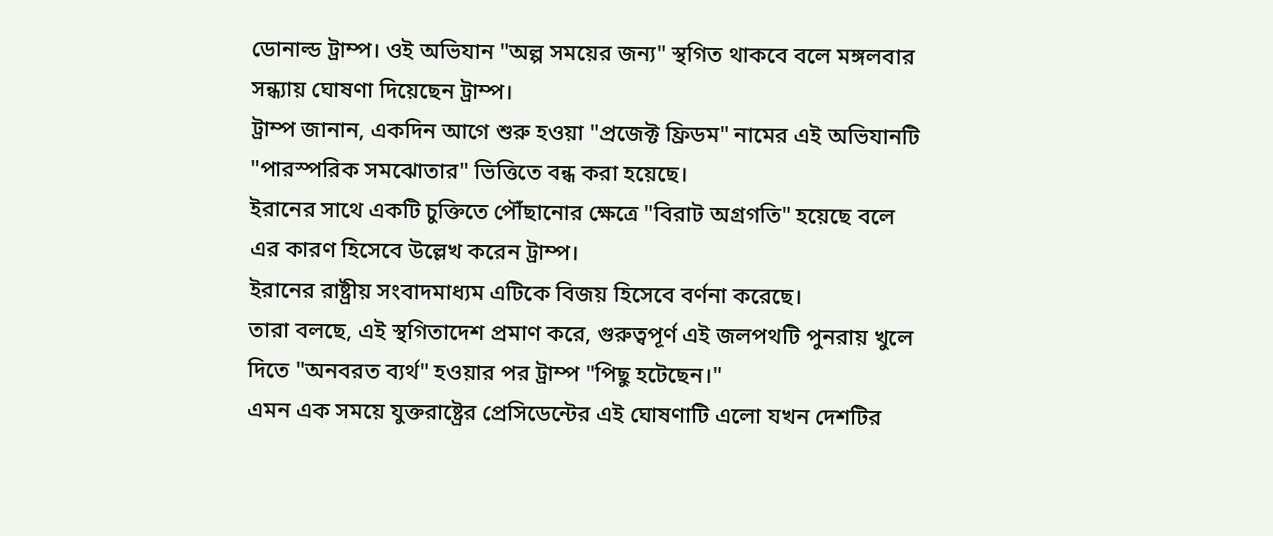ডোনাল্ড ট্রাম্প। ওই অভিযান "অল্প সময়ের জন্য" স্থগিত থাকবে বলে মঙ্গলবার সন্ধ্যায় ঘোষণা দিয়েছেন ট্রাম্প।
ট্রাম্প জানান, একদিন আগে শুরু হওয়া "প্রজেক্ট ফ্রিডম" নামের এই অভিযানটি "পারস্পরিক সমঝোতার" ভিত্তিতে বন্ধ করা হয়েছে।
ইরানের সাথে একটি চুক্তিতে পৌঁছানোর ক্ষেত্রে "বিরাট অগ্রগতি" হয়েছে বলে এর কারণ হিসেবে উল্লেখ করেন ট্রাম্প।
ইরানের রাষ্ট্রীয় সংবাদমাধ্যম এটিকে বিজয় হিসেবে বর্ণনা করেছে।
তারা বলছে, এই স্থগিতাদেশ প্রমাণ করে, গুরুত্বপূর্ণ এই জলপথটি পুনরায় খুলে দিতে "অনবরত ব্যর্থ" হওয়ার পর ট্রাম্প "পিছু হটেছেন।"
এমন এক সময়ে যুক্তরাষ্ট্রের প্রেসিডেন্টের এই ঘোষণাটি এলো যখন দেশটির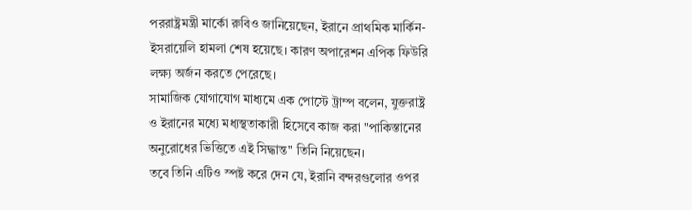পররাষ্ট্রমন্ত্রী মার্কো রুবিও জানিয়েছেন, ইরানে প্রাথমিক মার্কিন-ইসরায়েলি হামলা শেষ হয়েছে। কারণ অপারেশন এপিক ফিউরি লক্ষ্য অর্জন করতে পেরেছে।
সামাজিক যোগাযোগ মাধ্যমে এক পোস্টে ট্রাম্প বলেন, যুক্তরাষ্ট্র ও ইরানের মধ্যে মধ্যস্থতাকারী হিসেবে কাজ করা "পাকিস্তানের অনুরোধের ভিত্তিতে এই সিদ্ধান্ত" তিনি নিয়েছেন।
তবে তিনি এটিও স্পষ্ট করে দেন যে, ইরানি বন্দরগুলোর ওপর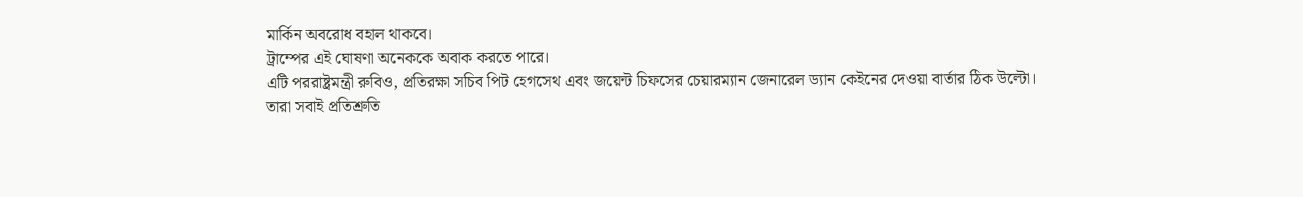মার্কিন অবরোধ বহাল থাকবে।
ট্রাম্পের এই ঘোষণা অনেককে অবাক করতে পারে।
এটি পররাষ্ট্রমন্ত্রী রুবিও, প্রতিরক্ষা সচিব পিট হেগসেথ এবং জয়েন্ট চিফসের চেয়ারম্যান জেনারেল ড্যান কেইনের দেওয়া বার্তার ঠিক উল্টো।
তারা সবাই প্রতিশ্রুতি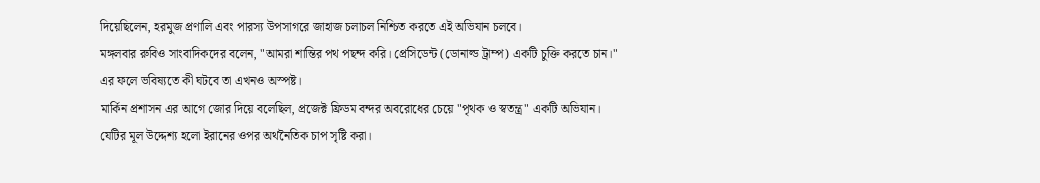দিয়েছিলেন, হরমুজ প্রণালি এবং পারস্য উপসাগরে জাহাজ চলাচল নিশ্চিত করতে এই অভিযান চলবে।
মঙ্গলবার রুবিও সাংবাদিকদের বলেন, "আমরা শান্তির পথ পছন্দ করি। প্রেসিডেন্ট (ডোনাল্ড ট্রাম্প) একটি চুক্তি করতে চান।"
এর ফলে ভবিষ্যতে কী ঘটবে তা এখনও অস্পষ্ট।
মার্কিন প্রশাসন এর আগে জোর দিয়ে বলেছিল, প্রজেক্ট ফ্রিডম বন্দর অবরোধের চেয়ে "পৃথক ও স্বতন্ত্র" একটি অভিযান।
যেটির মূল উদ্দেশ্য হলো ইরানের ওপর অর্থনৈতিক চাপ সৃষ্টি করা।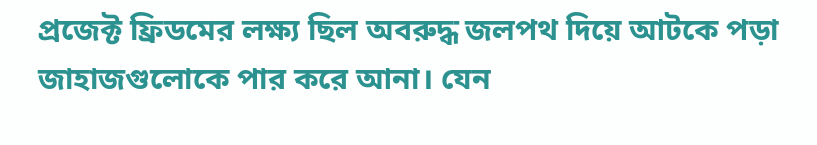প্রজেক্ট ফ্রিডমের লক্ষ্য ছিল অবরুদ্ধ জলপথ দিয়ে আটকে পড়া জাহাজগুলোকে পার করে আনা। যেন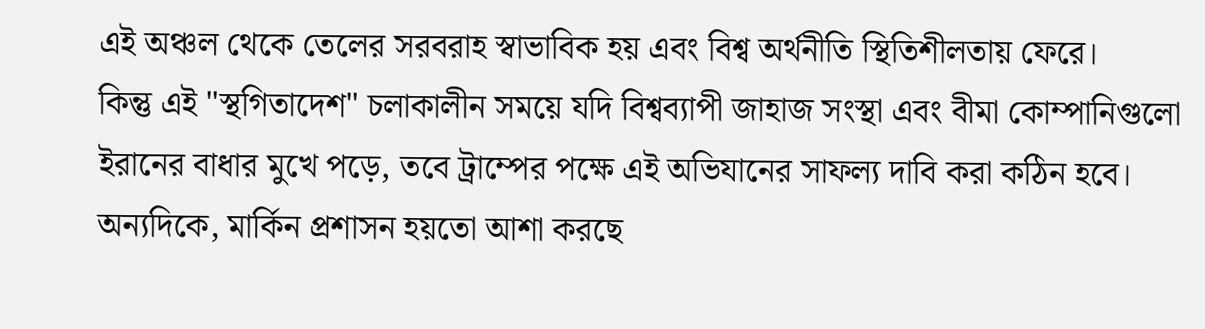এই অঞ্চল থেকে তেলের সরবরাহ স্বাভাবিক হয় এবং বিশ্ব অর্থনীতি স্থিতিশীলতায় ফেরে।
কিন্তু এই "স্থগিতাদেশ" চলাকালীন সময়ে যদি বিশ্বব্যাপী জাহাজ সংস্থা এবং বীমা কোম্পানিগুলো ইরানের বাধার মুখে পড়ে, তবে ট্রাম্পের পক্ষে এই অভিযানের সাফল্য দাবি করা কঠিন হবে।
অন্যদিকে, মার্কিন প্রশাসন হয়তো আশা করছে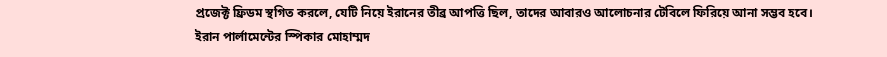প্রজেক্ট ফ্রিডম স্থগিত করলে, যেটি নিয়ে ইরানের তীব্র আপত্তি ছিল, তাদের আবারও আলোচনার টেবিলে ফিরিয়ে আনা সম্ভব হবে।
ইরান পার্লামেন্টের স্পিকার মোহাম্মদ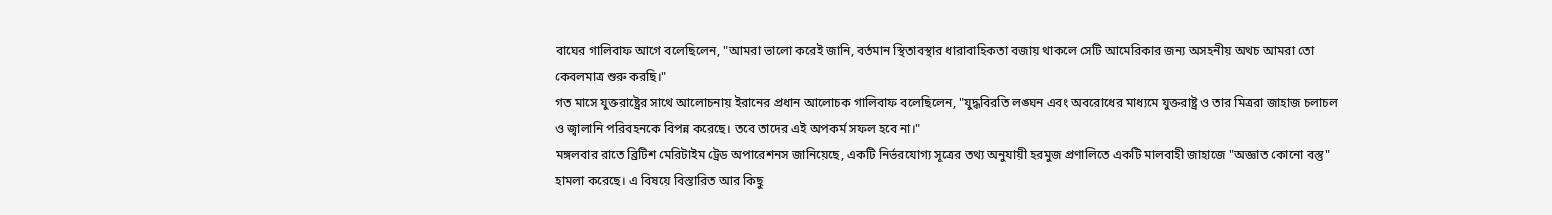বাঘের গালিবাফ আগে বলেছিলেন, "আমরা ভালো করেই জানি, বর্তমান স্থিতাবস্থার ধারাবাহিকতা বজায় থাকলে সেটি আমেরিকার জন্য অসহনীয় অথচ আমরা তো কেবলমাত্র শুরু করছি।"
গত মাসে যুক্তরাষ্ট্রের সাথে আলোচনায় ইরানের প্রধান আলোচক গালিবাফ বলেছিলেন, "যুদ্ধবিরতি লঙ্ঘন এবং অবরোধের মাধ্যমে যুক্তরাষ্ট্র ও তার মিত্ররা জাহাজ চলাচল ও জ্বালানি পরিবহনকে বিপন্ন করেছে। তবে তাদের এই অপকর্ম সফল হবে না।"
মঙ্গলবার রাতে ব্রিটিশ মেরিটাইম ট্রেড অপারেশনস জানিয়েছে, একটি নির্ভরযোগ্য সূত্রের তথ্য অনুযায়ী হরমুজ প্রণালিতে একটি মালবাহী জাহাজে "অজ্ঞাত কোনো বস্তু" হামলা করেছে। এ বিষয়ে বিস্তারিত আর কিছু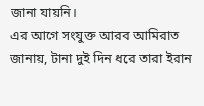জানা যায়নি।
এর আগে সংযুক্ত আরব আমিরাত জানায়, টানা দুই দিন ধরে তারা ইরান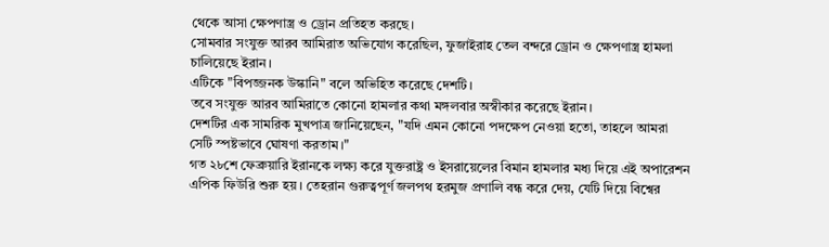থেকে আসা ক্ষেপণাস্ত্র ও ড্রোন প্রতিহত করছে।
সোমবার সংযুক্ত আরব আমিরাত অভিযোগ করেছিল, ফুজাইরাহ তেল বন্দরে ড্রোন ও ক্ষেপণাস্ত্র হামলা চালিয়েছে ইরান।
এটিকে "বিপজ্জনক উস্কানি" বলে অভিহিত করেছে দেশটি।
তবে সংযুক্ত আরব আমিরাতে কোনো হামলার কথা মঙ্গলবার অস্বীকার করেছে ইরান।
দেশটির এক সামরিক মুখপাত্র জানিয়েছেন, "যদি এমন কোনো পদক্ষেপ নেওয়া হতো, তাহলে আমরা সেটি স্পষ্টভাবে ঘোষণা করতাম।"
গত ২৮শে ফেব্রুয়ারি ইরানকে লক্ষ্য করে যুক্তরাষ্ট্র ও ইসরায়েলের বিমান হামলার মধ্য দিয়ে এই অপারেশন এপিক ফিউরি শুরু হয়। তেহরান গুরুত্বপূর্ণ জলপথ হরমুজ প্রণালি বন্ধ করে দেয়, যেটি দিয়ে বিশ্বের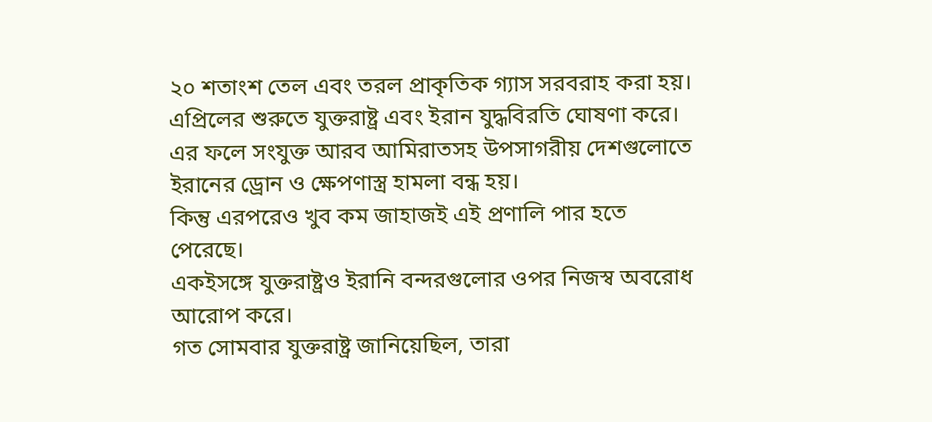২০ শতাংশ তেল এবং তরল প্রাকৃতিক গ্যাস সরবরাহ করা হয়।
এপ্রিলের শুরুতে যুক্তরাষ্ট্র এবং ইরান যুদ্ধবিরতি ঘোষণা করে।
এর ফলে সংযুক্ত আরব আমিরাতসহ উপসাগরীয় দেশগুলোতে ইরানের ড্রোন ও ক্ষেপণাস্ত্র হামলা বন্ধ হয়।
কিন্তু এরপরেও খুব কম জাহাজই এই প্রণালি পার হতে পেরেছে।
একইসঙ্গে যুক্তরাষ্ট্রও ইরানি বন্দরগুলোর ওপর নিজস্ব অবরোধ আরোপ করে।
গত সোমবার যুক্তরাষ্ট্র জানিয়েছিল, তারা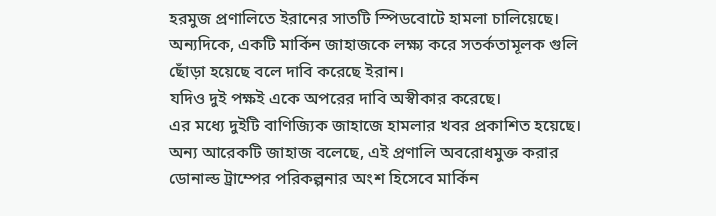হরমুজ প্রণালিতে ইরানের সাতটি স্পিডবোটে হামলা চালিয়েছে।
অন্যদিকে, একটি মার্কিন জাহাজকে লক্ষ্য করে সতর্কতামূলক গুলি ছোঁড়া হয়েছে বলে দাবি করেছে ইরান।
যদিও দুই পক্ষই একে অপরের দাবি অস্বীকার করেছে।
এর মধ্যে দুইটি বাণিজ্যিক জাহাজে হামলার খবর প্রকাশিত হয়েছে।
অন্য আরেকটি জাহাজ বলেছে, এই প্রণালি অবরোধমুক্ত করার ডোনাল্ড ট্রাম্পের পরিকল্পনার অংশ হিসেবে মার্কিন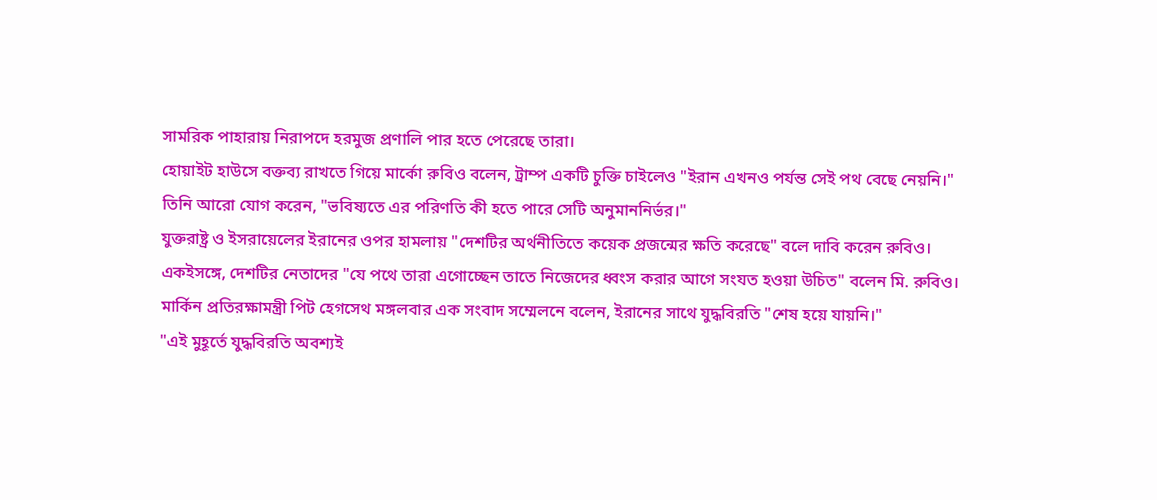সামরিক পাহারায় নিরাপদে হরমুজ প্রণালি পার হতে পেরেছে তারা।
হোয়াইট হাউসে বক্তব্য রাখতে গিয়ে মার্কো রুবিও বলেন, ট্রাম্প একটি চুক্তি চাইলেও "ইরান এখনও পর্যন্ত সেই পথ বেছে নেয়নি।"
তিনি আরো যোগ করেন, "ভবিষ্যতে এর পরিণতি কী হতে পারে সেটি অনুমাননির্ভর।"
যুক্তরাষ্ট্র ও ইসরায়েলের ইরানের ওপর হামলায় "দেশটির অর্থনীতিতে কয়েক প্রজন্মের ক্ষতি করেছে" বলে দাবি করেন রুবিও।
একইসঙ্গে, দেশটির নেতাদের "যে পথে তারা এগোচ্ছেন তাতে নিজেদের ধ্বংস করার আগে সংযত হওয়া উচিত" বলেন মি. রুবিও।
মার্কিন প্রতিরক্ষামন্ত্রী পিট হেগসেথ মঙ্গলবার এক সংবাদ সম্মেলনে বলেন, ইরানের সাথে যুদ্ধবিরতি "শেষ হয়ে যায়নি।"
"এই মুহূর্তে যুদ্ধবিরতি অবশ্যই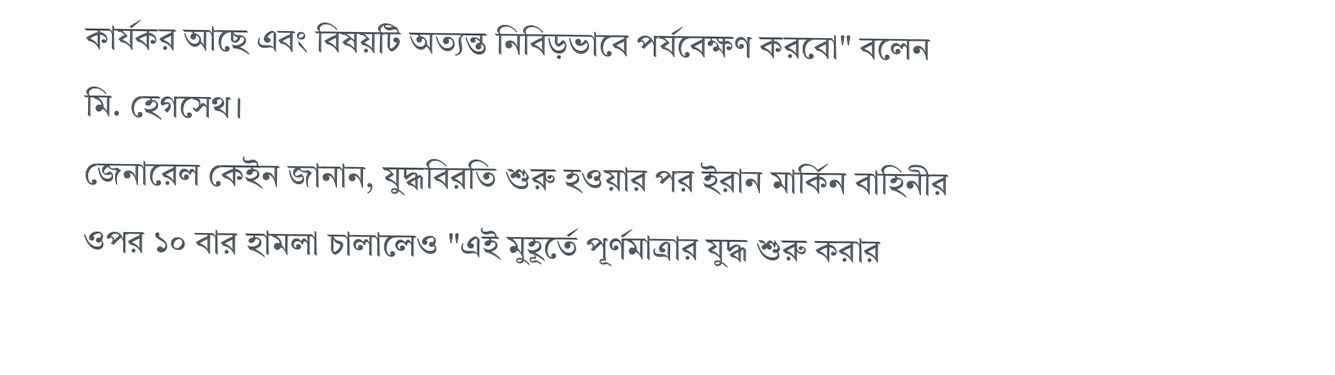কার্যকর আছে এবং বিষয়টি অত্যন্ত নিবিড়ভাবে পর্যবেক্ষণ করবো" বলেন মি. হেগসেথ।
জেনারেল কেইন জানান, যুদ্ধবিরতি শুরু হওয়ার পর ইরান মার্কিন বাহিনীর ওপর ১০ বার হামলা চালালেও "এই মুহূর্তে পূর্ণমাত্রার যুদ্ধ শুরু করার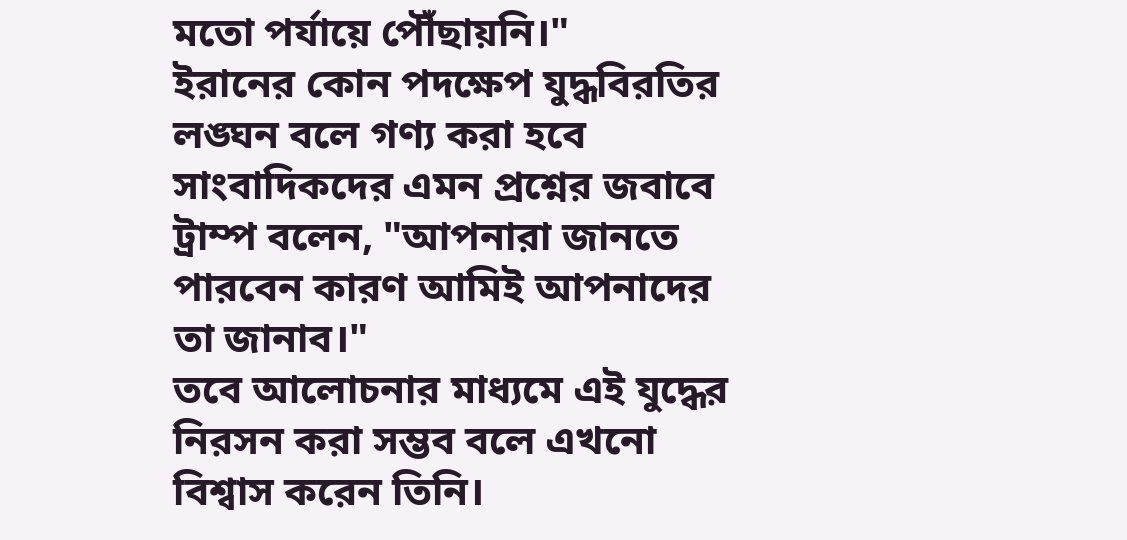মতো পর্যায়ে পৌঁছায়নি।"
ইরানের কোন পদক্ষেপ যুদ্ধবিরতির লঙ্ঘন বলে গণ্য করা হবে সাংবাদিকদের এমন প্রশ্নের জবাবে ট্রাম্প বলেন, "আপনারা জানতে পারবেন কারণ আমিই আপনাদের তা জানাব।"
তবে আলোচনার মাধ্যমে এই যুদ্ধের নিরসন করা সম্ভব বলে এখনো বিশ্বাস করেন তিনি।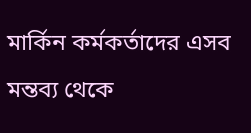মার্কিন কর্মকর্তাদের এসব মন্তব্য থেকে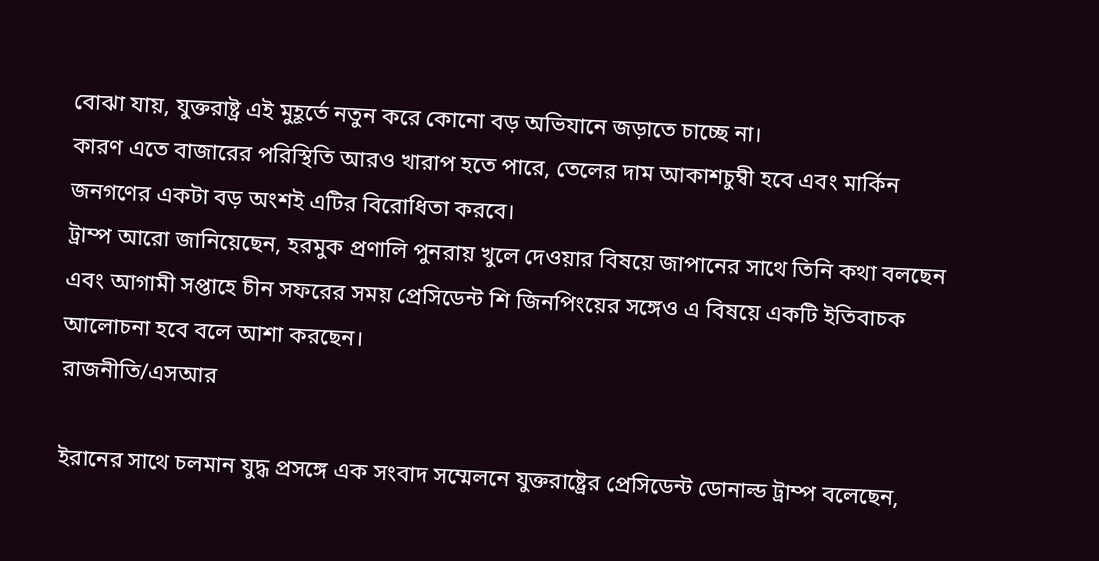বোঝা যায়, যুক্তরাষ্ট্র এই মুহূর্তে নতুন করে কোনো বড় অভিযানে জড়াতে চাচ্ছে না।
কারণ এতে বাজারের পরিস্থিতি আরও খারাপ হতে পারে, তেলের দাম আকাশচুম্বী হবে এবং মার্কিন জনগণের একটা বড় অংশই এটির বিরোধিতা করবে।
ট্রাম্প আরো জানিয়েছেন, হরমুক প্রণালি পুনরায় খুলে দেওয়ার বিষয়ে জাপানের সাথে তিনি কথা বলছেন এবং আগামী সপ্তাহে চীন সফরের সময় প্রেসিডেন্ট শি জিনপিংয়ের সঙ্গেও এ বিষয়ে একটি ইতিবাচক আলোচনা হবে বলে আশা করছেন।
রাজনীতি/এসআর

ইরানের সাথে চলমান যুদ্ধ প্রসঙ্গে এক সংবাদ সম্মেলনে যুক্তরাষ্ট্রের প্রেসিডেন্ট ডোনাল্ড ট্রাম্প বলেছেন,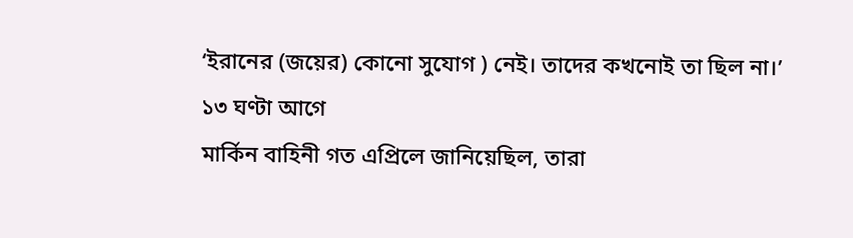‘ইরানের (জয়ের) কোনো সুযোগ ) নেই। তাদের কখনোই তা ছিল না।’
১৩ ঘণ্টা আগে
মার্কিন বাহিনী গত এপ্রিলে জানিয়েছিল, তারা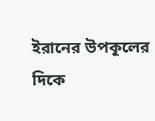ইরানের উপকূলের দিকে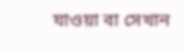যাওয়া বা সেখান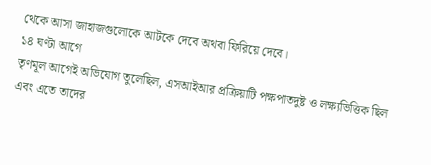থেকে আসা জাহাজগুলোকে আটকে দেবে অথবা ফিরিয়ে দেবে।
১৪ ঘণ্টা আগে
তৃণমূল আগেই অভিযোগ তুলেছিল, এসআইআর প্রক্রিয়াটি পক্ষপাতদুষ্ট ও লক্ষ্যভিত্তিক ছিল এবং এতে তাদের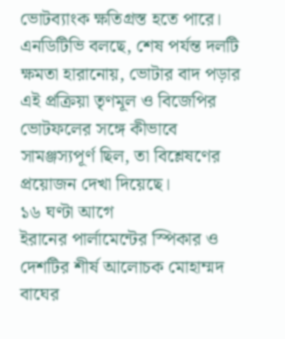ভোটব্যাংক ক্ষতিগ্রস্ত হতে পারে। এনডিটিভি বলছে, শেষ পর্যন্ত দলটি ক্ষমতা হারানোয়, ভোটার বাদ পড়ার এই প্রক্রিয়া তৃণমূল ও বিজেপির ভোটফলের সঙ্গে কীভাবে সামঞ্জস্যপূর্ণ ছিল, তা বিশ্লেষণের প্রয়োজন দেখা দিয়েছে।
১৬ ঘণ্টা আগে
ইরানের পার্লামেন্টের স্পিকার ও দেশটির শীর্ষ আলোচক মোহাম্মদ বাঘের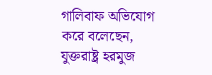গালিবাফ অভিযোগ করে বলেছেন, যুক্তরাষ্ট্র হরমুজ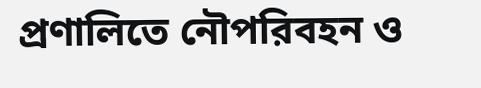প্রণালিতে নৌপরিবহন ও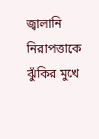জ্বালানি নিরাপত্তাকে ঝুঁকির মুখে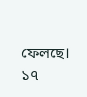ফেলছে।
১৭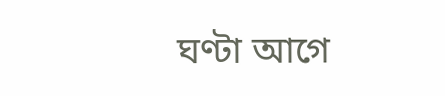ঘণ্টা আগে